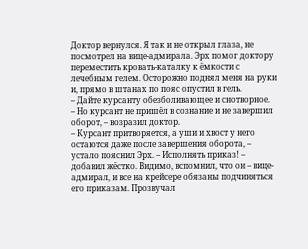Доктор вернулся. Я так и не открыл глаза, не посмотрел на вице-адмирала. Эрх помог доктору переместить кровать-каталку к ёмкости с лечебным гелем. Осторожно поднял меня на руки и, прямо в штанах по пояс опустил в гель.
– Дайте курсанту обезболивающее и снотворное.
– Но курсант не пришёл в сознание и не завершил оборот, – возразил доктор.
– Курсант притворяется, а уши и хвост у него остаются даже после завершения оборота, – устало пояснил Эрх. – Исполнять приказ! – добавил жёстко. Видимо, вспомнил, что он – вице-адмирал, и все на крейсере обязаны подчиняться его приказам. Прозвучал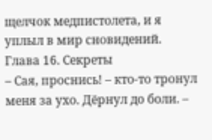щелчок медпистолета, и я уплыл в мир сновидений.
Глава 16. Секреты
– Сая, проснись! – кто-то тронул меня за ухо. Дёрнул до боли. –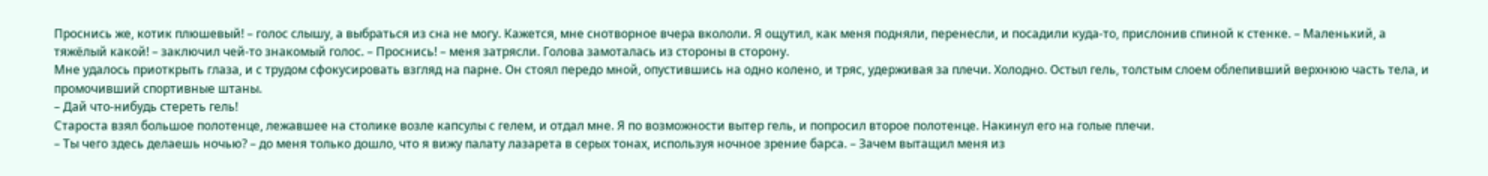Проснись же, котик плюшевый! – голос слышу, а выбраться из сна не могу. Кажется, мне снотворное вчера вкололи. Я ощутил, как меня подняли, перенесли, и посадили куда-то, прислонив спиной к стенке. – Маленький, а тяжёлый какой! – заключил чей-то знакомый голос. – Проснись! – меня затрясли. Голова замоталась из стороны в сторону.
Мне удалось приоткрыть глаза, и с трудом сфокусировать взгляд на парне. Он стоял передо мной, опустившись на одно колено, и тряс, удерживая за плечи. Холодно. Остыл гель, толстым слоем облепивший верхнюю часть тела, и промочивший спортивные штаны.
– Дай что-нибудь стереть гель!
Староста взял большое полотенце, лежавшее на столике возле капсулы с гелем, и отдал мне. Я по возможности вытер гель, и попросил второе полотенце. Накинул его на голые плечи.
– Ты чего здесь делаешь ночью? – до меня только дошло, что я вижу палату лазарета в серых тонах, используя ночное зрение барса. – Зачем вытащил меня из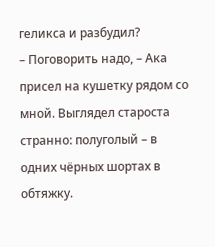геликса и разбудил?
– Поговорить надо, – Ака присел на кушетку рядом со мной. Выглядел староста странно: полуголый – в одних чёрных шортах в обтяжку.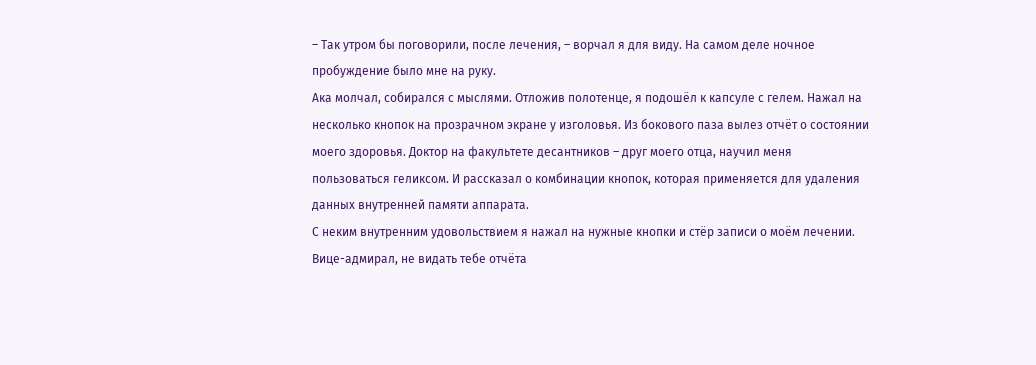– Так утром бы поговорили, после лечения, – ворчал я для виду. На самом деле ночное пробуждение было мне на руку.
Ака молчал, собирался с мыслями. Отложив полотенце, я подошёл к капсуле с гелем. Нажал на несколько кнопок на прозрачном экране у изголовья. Из бокового паза вылез отчёт о состоянии моего здоровья. Доктор на факультете десантников – друг моего отца, научил меня пользоваться геликсом. И рассказал о комбинации кнопок, которая применяется для удаления данных внутренней памяти аппарата.
С неким внутренним удовольствием я нажал на нужные кнопки и стёр записи о моём лечении. Вице-адмирал, не видать тебе отчёта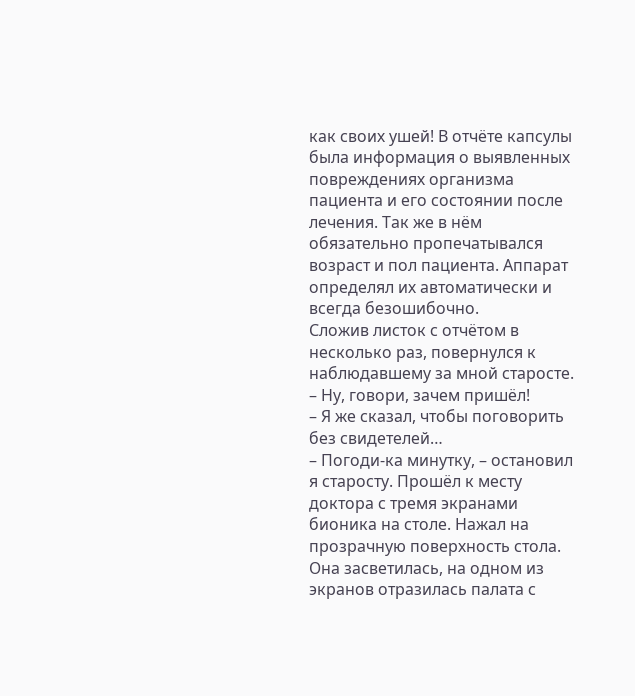как своих ушей! В отчёте капсулы была информация о выявленных повреждениях организма пациента и его состоянии после лечения. Так же в нём обязательно пропечатывался возраст и пол пациента. Аппарат определял их автоматически и всегда безошибочно.
Сложив листок с отчётом в несколько раз, повернулся к наблюдавшему за мной старосте.
– Ну, говори, зачем пришёл!
– Я же сказал, чтобы поговорить без свидетелей…
– Погоди-ка минутку, – остановил я старосту. Прошёл к месту доктора с тремя экранами бионика на столе. Нажал на прозрачную поверхность стола. Она засветилась, на одном из экранов отразилась палата с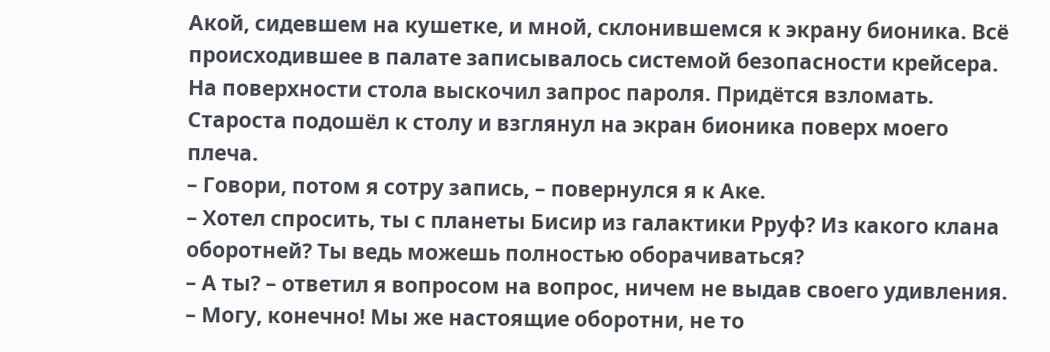Акой, сидевшем на кушетке, и мной, склонившемся к экрану бионика. Всё происходившее в палате записывалось системой безопасности крейсера. На поверхности стола выскочил запрос пароля. Придётся взломать.
Староста подошёл к столу и взглянул на экран бионика поверх моего плеча.
– Говори, потом я сотру запись, – повернулся я к Аке.
– Хотел спросить, ты с планеты Бисир из галактики Рруф? Из какого клана оборотней? Ты ведь можешь полностью оборачиваться?
– А ты? – ответил я вопросом на вопрос, ничем не выдав своего удивления.
– Могу, конечно! Мы же настоящие оборотни, не то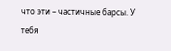что эти – частичные барсы. У тебя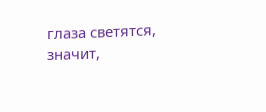глаза светятся, значит,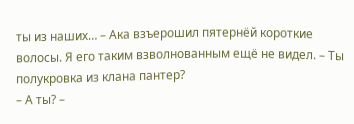ты из наших… – Ака взъерошил пятернёй короткие волосы. Я его таким взволнованным ещё не видел. – Ты полукровка из клана пантер?
– А ты? –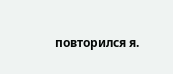повторился я.